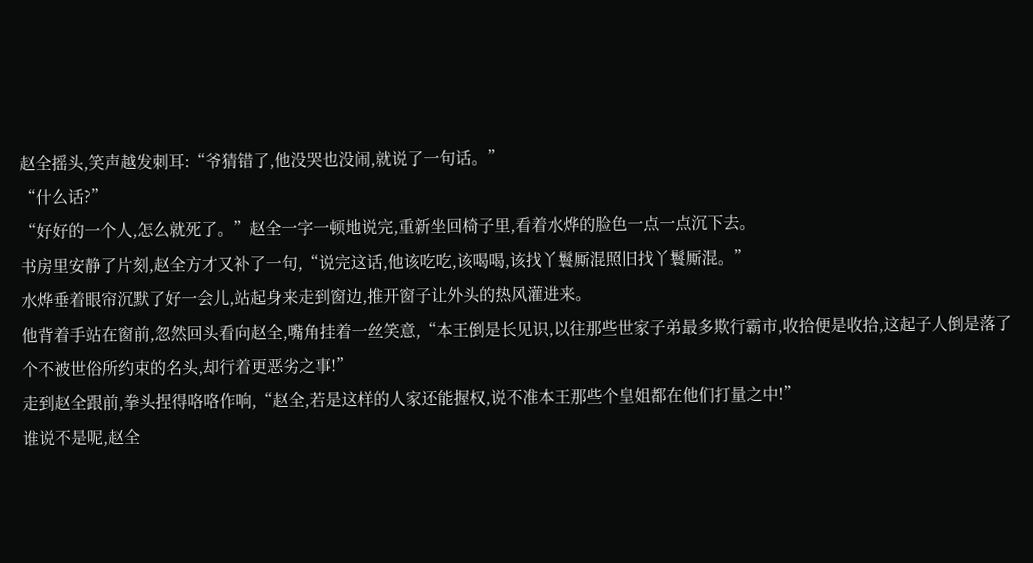赵全摇头,笑声越发刺耳:“爷猜错了,他没哭也没闹,就说了一句话。”
“什么话?”
“好好的一个人,怎么就死了。”赵全一字一顿地说完,重新坐回椅子里,看着水烨的脸色一点一点沉下去。
书房里安静了片刻,赵全方才又补了一句,“说完这话,他该吃吃,该喝喝,该找丫鬟厮混照旧找丫鬟厮混。”
水烨垂着眼帘沉默了好一会儿,站起身来走到窗边,推开窗子让外头的热风灌进来。
他背着手站在窗前,忽然回头看向赵全,嘴角挂着一丝笑意,“本王倒是长见识,以往那些世家子弟最多欺行霸市,收拾便是收拾,这起子人倒是落了个不被世俗所约束的名头,却行着更恶劣之事!”
走到赵全跟前,拳头捏得咯咯作响,“赵全,若是这样的人家还能握权,说不准本王那些个皇姐都在他们打量之中!”
谁说不是呢,赵全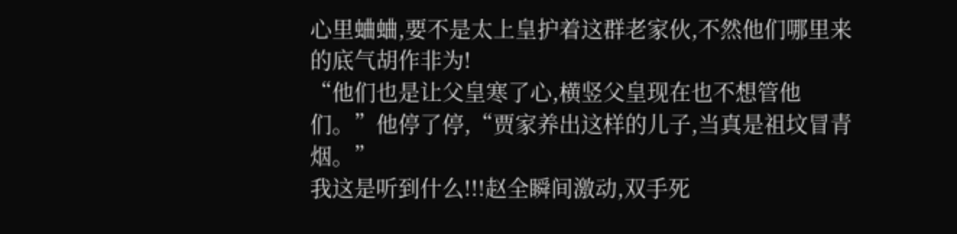心里蛐蛐,要不是太上皇护着这群老家伙,不然他们哪里来的底气胡作非为!
“他们也是让父皇寒了心,横竖父皇现在也不想管他们。”他停了停,“贾家养出这样的儿子,当真是祖坟冒青烟。”
我这是听到什么!!!赵全瞬间激动,双手死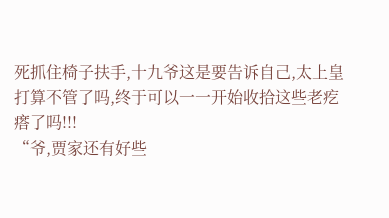死抓住椅子扶手,十九爷这是要告诉自己,太上皇打算不管了吗,终于可以一一开始收拾这些老疙瘩了吗!!!
“爷,贾家还有好些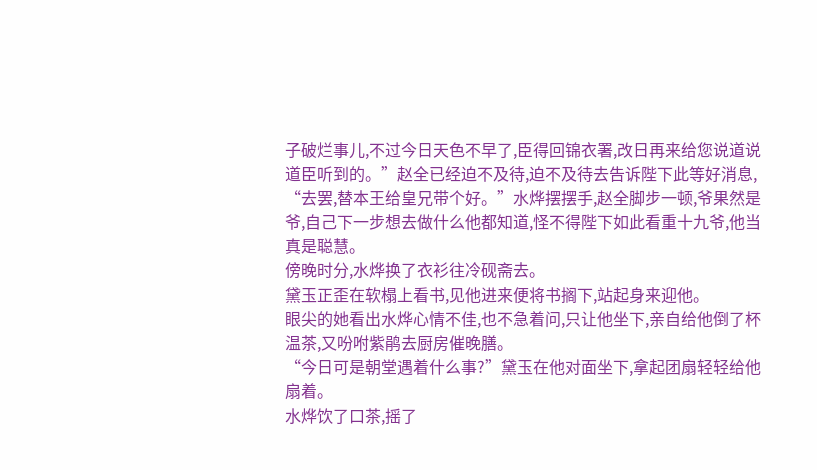子破烂事儿,不过今日天色不早了,臣得回锦衣署,改日再来给您说道说道臣听到的。”赵全已经迫不及待,迫不及待去告诉陛下此等好消息,
“去罢,替本王给皇兄带个好。”水烨摆摆手,赵全脚步一顿,爷果然是爷,自己下一步想去做什么他都知道,怪不得陛下如此看重十九爷,他当真是聪慧。
傍晚时分,水烨换了衣衫往冷砚斋去。
黛玉正歪在软榻上看书,见他进来便将书搁下,站起身来迎他。
眼尖的她看出水烨心情不佳,也不急着问,只让他坐下,亲自给他倒了杯温茶,又吩咐紫鹃去厨房催晚膳。
“今日可是朝堂遇着什么事?”黛玉在他对面坐下,拿起团扇轻轻给他扇着。
水烨饮了口茶,摇了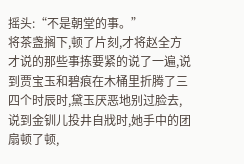摇头:“不是朝堂的事。”
将茶盏搁下,顿了片刻,才将赵全方才说的那些事拣要紧的说了一遍,说到贾宝玉和碧痕在木桶里折腾了三四个时辰时,黛玉厌恶地别过脸去,
说到金钏儿投井自戕时,她手中的团扇顿了顿,